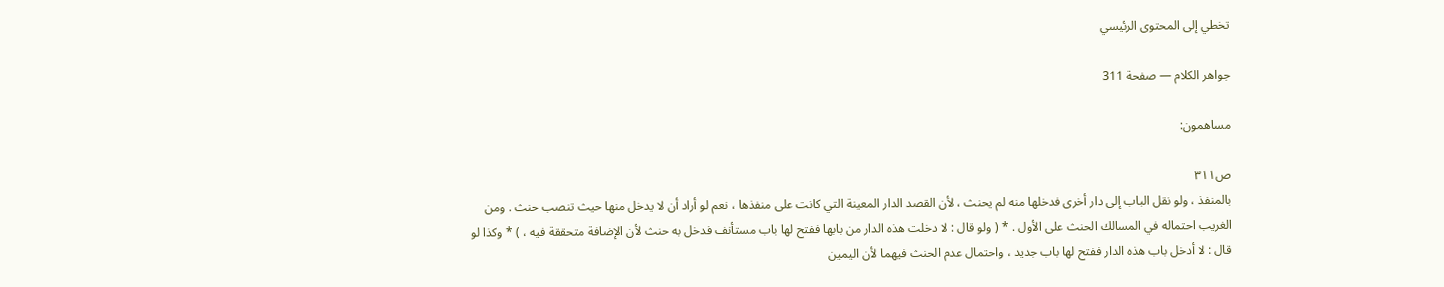تخطي إلى المحتوى الرئيسي

جواهر الكلام — صفحة 311

مساهمون:

ص٣١١
بالمنفذ ، ولو نقل الباب إلى دار أخرى فدخلها منه لم يحنث ، لأن القصد الدار المعينة التي كانت على منفذها ، نعم لو أراد أن لا يدخل منها حيث تنصب حنث . ومن الغريب احتماله في المسالك الحنث على الأول . * ( ولو قال : لا دخلت هذه الدار من بابها ففتح لها باب مستأنف فدخل به حنث لأن الإضافة متحققة فيه ، ) * وكذا لو قال : لا أدخل باب هذه الدار ففتح لها باب جديد ، واحتمال عدم الحنث فيهما لأن اليمين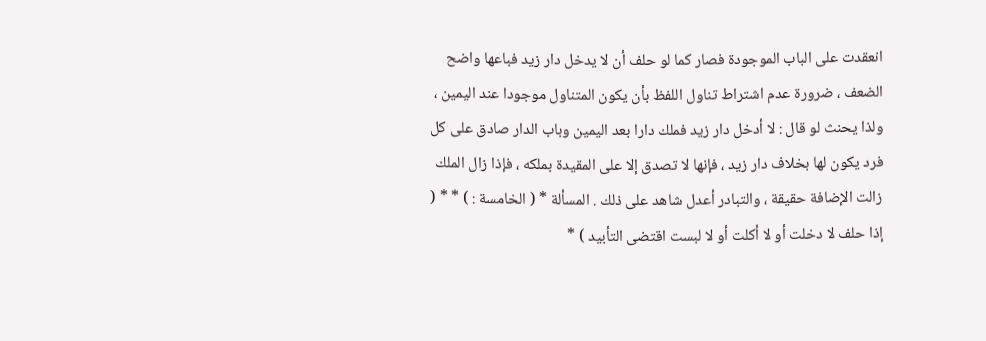انعقدت على الباب الموجودة فصار كما لو حلف أن لا يدخل دار زيد فباعها واضح الضعف ، ضرورة عدم اشتراط تناول اللفظ بأن يكون المتناول موجودا عند اليمين ، ولذا يحنث لو قال : لا أدخل دار زيد فملك دارا بعد اليمين وباب الدار صادق على كل فرد يكون لها بخلاف دار زيد ، فإنها لا تصدق إلا على المقيدة بملكه ، فإذا زال الملك زالت الإضافة حقيقة ، والتبادر أعدل شاهد على ذلك . المسألة * ( الخامسة : ) * * ( إذا حلف لا دخلت أو لا أكلت أو لا لبست اقتضى التأبيد ) *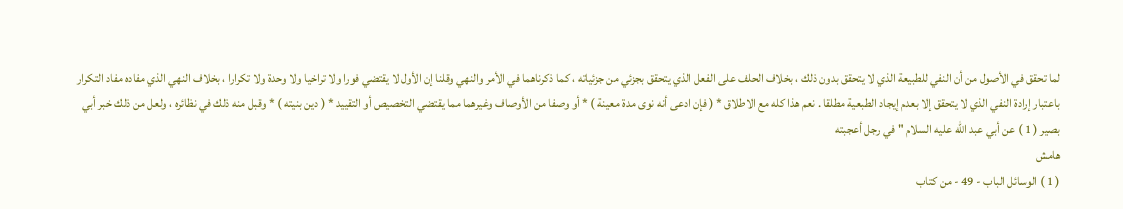لما تحقق في الأصول من أن النفي للطبيعة الذي لا يتحقق بدون ذلك ، بخلاف الحلف على الفعل الذي يتحقق بجزئي من جزئياته ، كما ذكرناهما في الأمر والنهي وقلنا إن الأول لا يقتضي فورا ولا تراخيا ولا وحدة ولا تكرارا ، بخلاف النهي الذي مفاده مفاد التكرار باعتبار إرادة النفي الذي لا يتحقق إلا بعدم إيجاد الطبعية مطلقا . نعم هذا كله مع الاطلاق * ( فإن ادعى أنه نوى مدة معينة ) * أو وصفا من الأوصاف وغيرهما مما يقتضي التخصيص أو التقييد * ( دين بنيته ) * وقبل منه ذلك في نظائره ، ولعل من ذلك خبر أبي بصير ( 1 ) عن أبي عبد الله عليه السلام " في رجل أعجبته
هامش
( 1 ) الوسائل الباب - 49 - من كتاب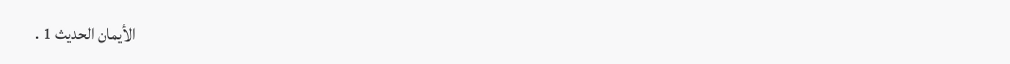الأيمان الحديث 1 .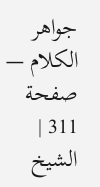جواهر الكلام — صفحة 311 | الشيخ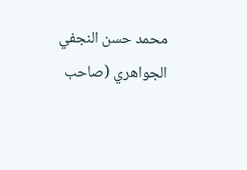محمد حسن النجفي الجواهري (صاحب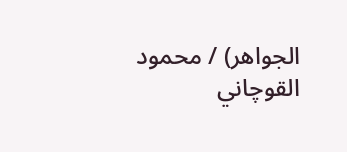الجواهر) / محمود القوچاني